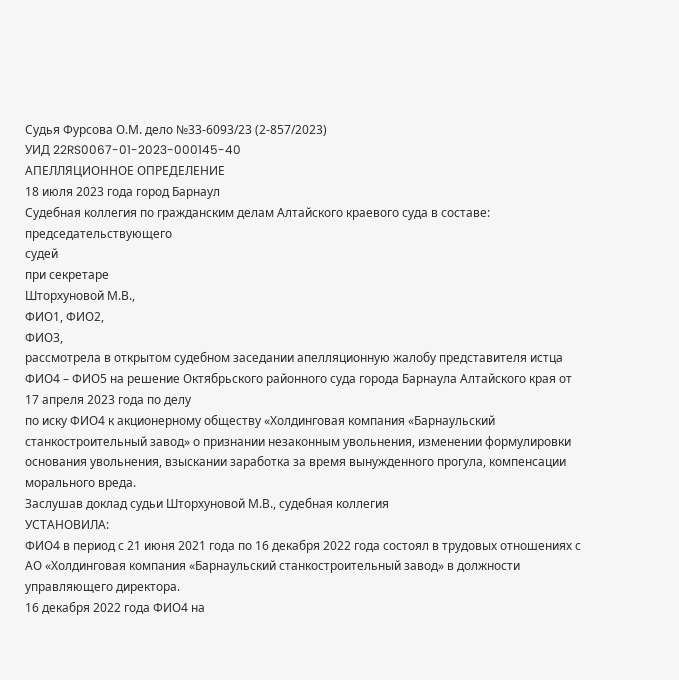Судья Фурсова О.М. дело №33-6093/23 (2-857/2023)
УИД 22RS0067-01-2023-000145-40
АПЕЛЛЯЦИОННОЕ ОПРЕДЕЛЕНИЕ
18 июля 2023 года город Барнаул
Судебная коллегия по гражданским делам Алтайского краевого суда в составе:
председательствующего
судей
при секретаре
Шторхуновой М.В.,
ФИО1, ФИО2,
ФИО3,
рассмотрела в открытом судебном заседании апелляционную жалобу представителя истца ФИО4 – ФИО5 на решение Октябрьского районного суда города Барнаула Алтайского края от 17 апреля 2023 года по делу
по иску ФИО4 к акционерному обществу «Холдинговая компания «Барнаульский станкостроительный завод» о признании незаконным увольнения, изменении формулировки основания увольнения, взыскании заработка за время вынужденного прогула, компенсации морального вреда.
Заслушав доклад судьи Шторхуновой М.В., судебная коллегия
УСТАНОВИЛА:
ФИО4 в период с 21 июня 2021 года по 16 декабря 2022 года состоял в трудовых отношениях с АО «Холдинговая компания «Барнаульский станкостроительный завод» в должности управляющего директора.
16 декабря 2022 года ФИО4 на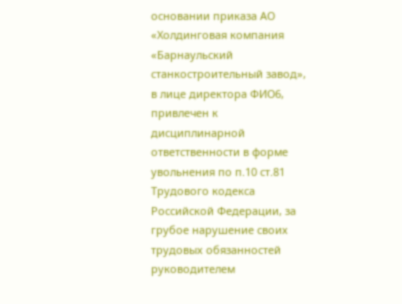основании приказа АО «Холдинговая компания «Барнаульский станкостроительный завод», в лице директора ФИО6, привлечен к дисциплинарной ответственности в форме увольнения по п.10 ст.81 Трудового кодекса Российской Федерации, за грубое нарушение своих трудовых обязанностей руководителем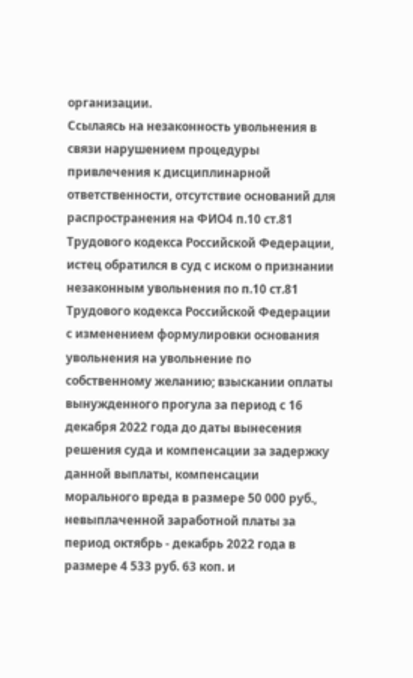организации.
Ссылаясь на незаконность увольнения в связи нарушением процедуры привлечения к дисциплинарной ответственности, отсутствие оснований для распространения на ФИО4 п.10 ст.81 Трудового кодекса Российской Федерации, истец обратился в суд с иском о признании незаконным увольнения по п.10 ст.81 Трудового кодекса Российской Федерации с изменением формулировки основания увольнения на увольнение по собственному желанию; взыскании оплаты вынужденного прогула за период с 16 декабря 2022 года до даты вынесения решения суда и компенсации за задержку данной выплаты, компенсации морального вреда в размере 50 000 руб., невыплаченной заработной платы за период октябрь - декабрь 2022 года в размере 4 533 руб. 63 коп. и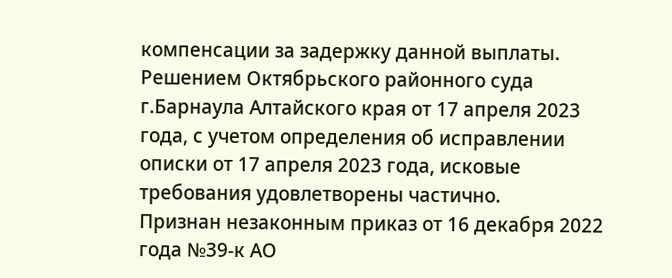компенсации за задержку данной выплаты.
Решением Октябрьского районного суда г.Барнаула Алтайского края от 17 апреля 2023 года, с учетом определения об исправлении описки от 17 апреля 2023 года, исковые требования удовлетворены частично.
Признан незаконным приказ от 16 декабря 2022 года №39-к АО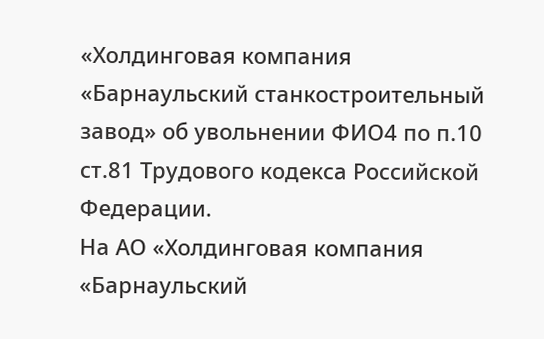«Холдинговая компания «Барнаульский станкостроительный завод» об увольнении ФИО4 по п.10 ст.81 Трудового кодекса Российской Федерации.
На АО «Холдинговая компания «Барнаульский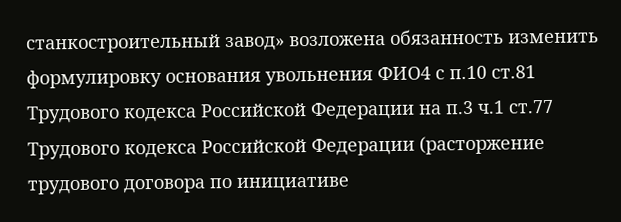станкостроительный завод» возложена обязанность изменить формулировку основания увольнения ФИО4 с п.10 ст.81 Трудового кодекса Российской Федерации на п.3 ч.1 ст.77 Трудового кодекса Российской Федерации (расторжение трудового договора по инициативе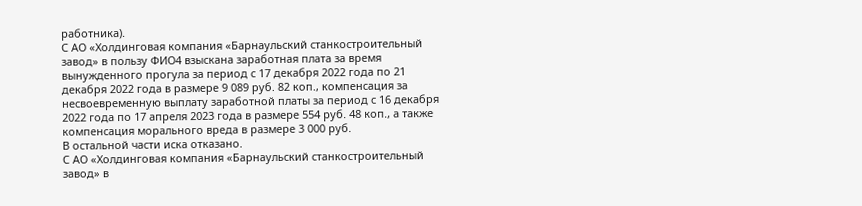работника).
С АО «Холдинговая компания «Барнаульский станкостроительный завод» в пользу ФИО4 взыскана заработная плата за время вынужденного прогула за период с 17 декабря 2022 года по 21 декабря 2022 года в размере 9 089 руб. 82 коп., компенсация за несвоевременную выплату заработной платы за период с 16 декабря 2022 года по 17 апреля 2023 года в размере 554 руб. 48 коп., а также компенсация морального вреда в размере 3 000 руб.
В остальной части иска отказано.
С АО «Холдинговая компания «Барнаульский станкостроительный завод» в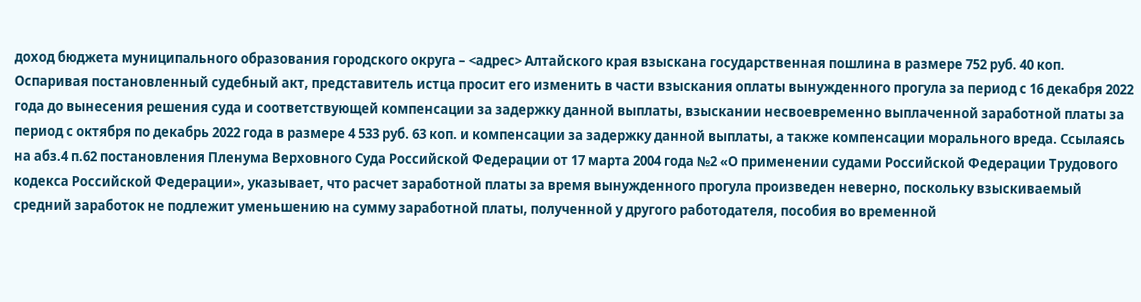доход бюджета муниципального образования городского округа – <адрес> Алтайского края взыскана государственная пошлина в размере 752 руб. 40 коп.
Оспаривая постановленный судебный акт, представитель истца просит его изменить в части взыскания оплаты вынужденного прогула за период с 16 декабря 2022 года до вынесения решения суда и соответствующей компенсации за задержку данной выплаты, взыскании несвоевременно выплаченной заработной платы за период с октября по декабрь 2022 года в размере 4 533 руб. 63 коп. и компенсации за задержку данной выплаты, а также компенсации морального вреда. Ссылаясь на абз.4 п.62 постановления Пленума Верховного Суда Российской Федерации от 17 марта 2004 года №2 «О применении судами Российской Федерации Трудового кодекса Российской Федерации», указывает, что расчет заработной платы за время вынужденного прогула произведен неверно, поскольку взыскиваемый средний заработок не подлежит уменьшению на сумму заработной платы, полученной у другого работодателя, пособия во временной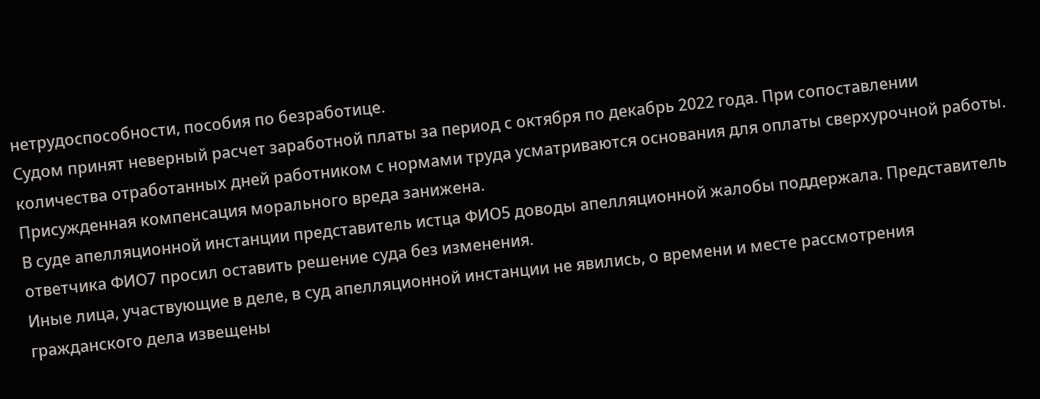нетрудоспособности, пособия по безработице.
Судом принят неверный расчет заработной платы за период с октября по декабрь 2022 года. При сопоставлении количества отработанных дней работником с нормами труда усматриваются основания для оплаты сверхурочной работы.
Присужденная компенсация морального вреда занижена.
В суде апелляционной инстанции представитель истца ФИО5 доводы апелляционной жалобы поддержала. Представитель ответчика ФИО7 просил оставить решение суда без изменения.
Иные лица, участвующие в деле, в суд апелляционной инстанции не явились, о времени и месте рассмотрения гражданского дела извещены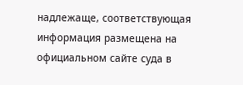надлежаще, соответствующая информация размещена на официальном сайте суда в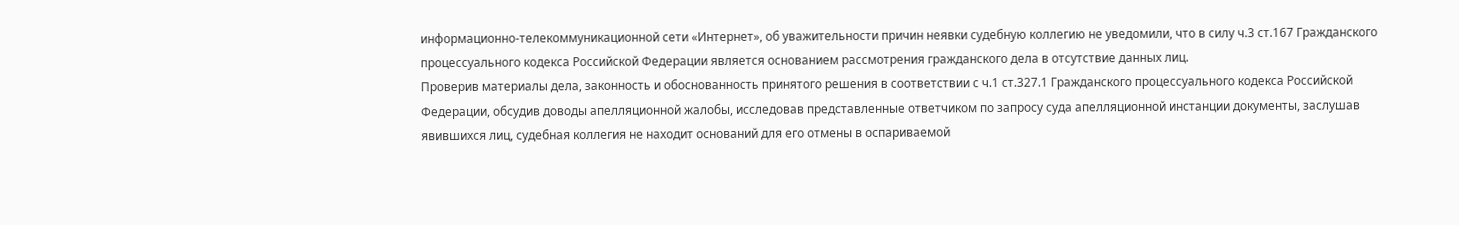информационно-телекоммуникационной сети «Интернет», об уважительности причин неявки судебную коллегию не уведомили, что в силу ч.3 ст.167 Гражданского процессуального кодекса Российской Федерации является основанием рассмотрения гражданского дела в отсутствие данных лиц.
Проверив материалы дела, законность и обоснованность принятого решения в соответствии с ч.1 ст.327.1 Гражданского процессуального кодекса Российской Федерации, обсудив доводы апелляционной жалобы, исследовав представленные ответчиком по запросу суда апелляционной инстанции документы, заслушав явившихся лиц, судебная коллегия не находит оснований для его отмены в оспариваемой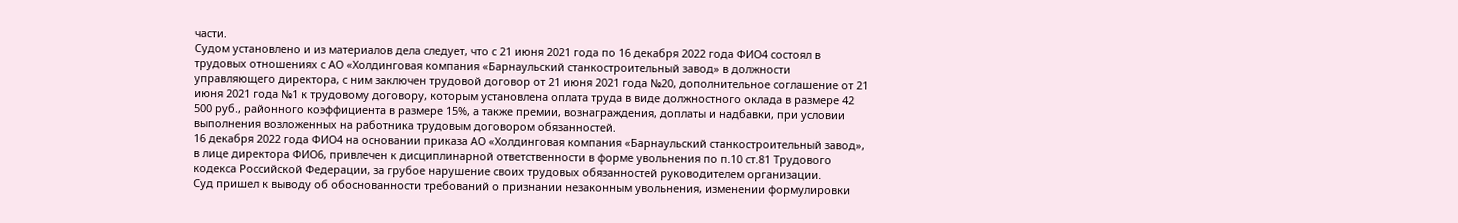части.
Судом установлено и из материалов дела следует, что с 21 июня 2021 года по 16 декабря 2022 года ФИО4 состоял в трудовых отношениях с АО «Холдинговая компания «Барнаульский станкостроительный завод» в должности управляющего директора, с ним заключен трудовой договор от 21 июня 2021 года №20, дополнительное соглашение от 21 июня 2021 года №1 к трудовому договору, которым установлена оплата труда в виде должностного оклада в размере 42 500 руб., районного коэффициента в размере 15%, а также премии, вознаграждения, доплаты и надбавки, при условии выполнения возложенных на работника трудовым договором обязанностей.
16 декабря 2022 года ФИО4 на основании приказа АО «Холдинговая компания «Барнаульский станкостроительный завод», в лице директора ФИО6, привлечен к дисциплинарной ответственности в форме увольнения по п.10 ст.81 Трудового кодекса Российской Федерации, за грубое нарушение своих трудовых обязанностей руководителем организации.
Суд пришел к выводу об обоснованности требований о признании незаконным увольнения, изменении формулировки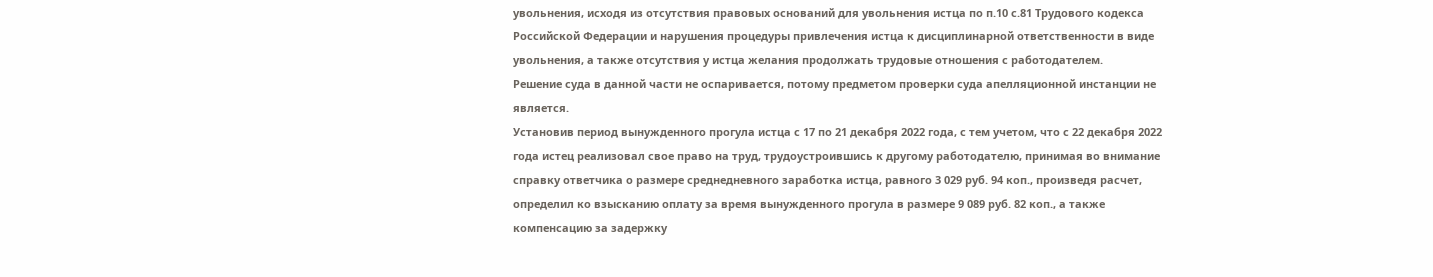увольнения, исходя из отсутствия правовых оснований для увольнения истца по п.10 с.81 Трудового кодекса Российской Федерации и нарушения процедуры привлечения истца к дисциплинарной ответственности в виде увольнения, а также отсутствия у истца желания продолжать трудовые отношения с работодателем.
Решение суда в данной части не оспаривается, потому предметом проверки суда апелляционной инстанции не является.
Установив период вынужденного прогула истца с 17 по 21 декабря 2022 года, с тем учетом, что с 22 декабря 2022 года истец реализовал свое право на труд, трудоустроившись к другому работодателю, принимая во внимание справку ответчика о размере среднедневного заработка истца, равного 3 029 руб. 94 коп., произведя расчет, определил ко взысканию оплату за время вынужденного прогула в размере 9 089 руб. 82 коп., а также компенсацию за задержку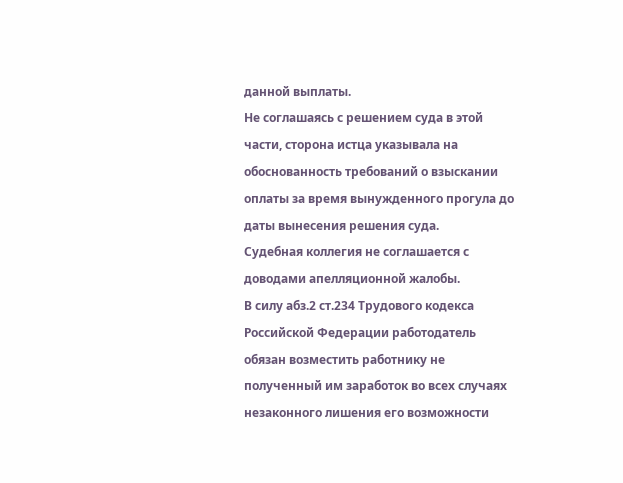данной выплаты.
Не соглашаясь с решением суда в этой части, сторона истца указывала на обоснованность требований о взыскании оплаты за время вынужденного прогула до даты вынесения решения суда.
Судебная коллегия не соглашается с доводами апелляционной жалобы.
В силу абз.2 ст.234 Трудового кодекса Российской Федерации работодатель обязан возместить работнику не полученный им заработок во всех случаях незаконного лишения его возможности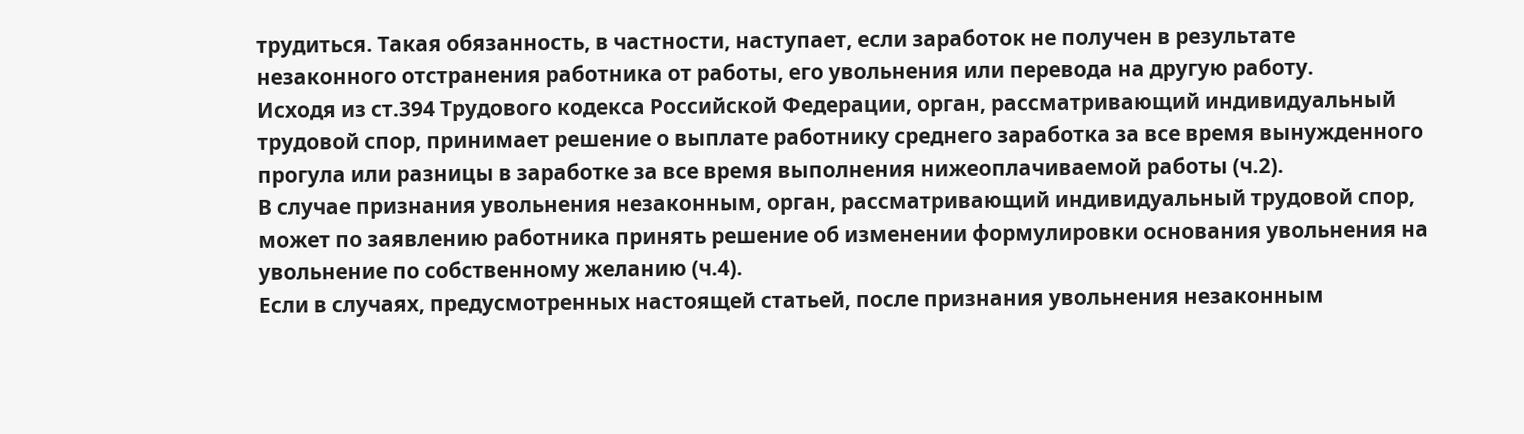трудиться. Такая обязанность, в частности, наступает, если заработок не получен в результате незаконного отстранения работника от работы, его увольнения или перевода на другую работу.
Исходя из ст.394 Трудового кодекса Российской Федерации, орган, рассматривающий индивидуальный трудовой спор, принимает решение о выплате работнику среднего заработка за все время вынужденного прогула или разницы в заработке за все время выполнения нижеоплачиваемой работы (ч.2).
В случае признания увольнения незаконным, орган, рассматривающий индивидуальный трудовой спор, может по заявлению работника принять решение об изменении формулировки основания увольнения на увольнение по собственному желанию (ч.4).
Если в случаях, предусмотренных настоящей статьей, после признания увольнения незаконным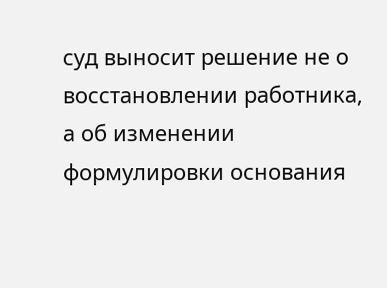суд выносит решение не о восстановлении работника, а об изменении формулировки основания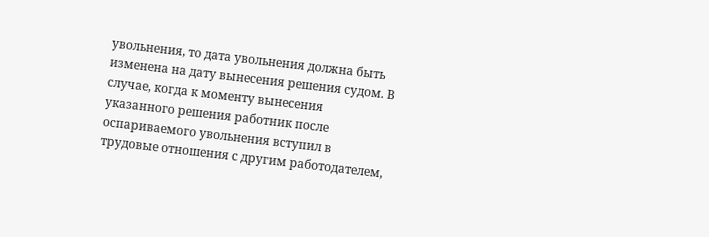увольнения, то дата увольнения должна быть изменена на дату вынесения решения судом. В случае, когда к моменту вынесения указанного решения работник после оспариваемого увольнения вступил в трудовые отношения с другим работодателем,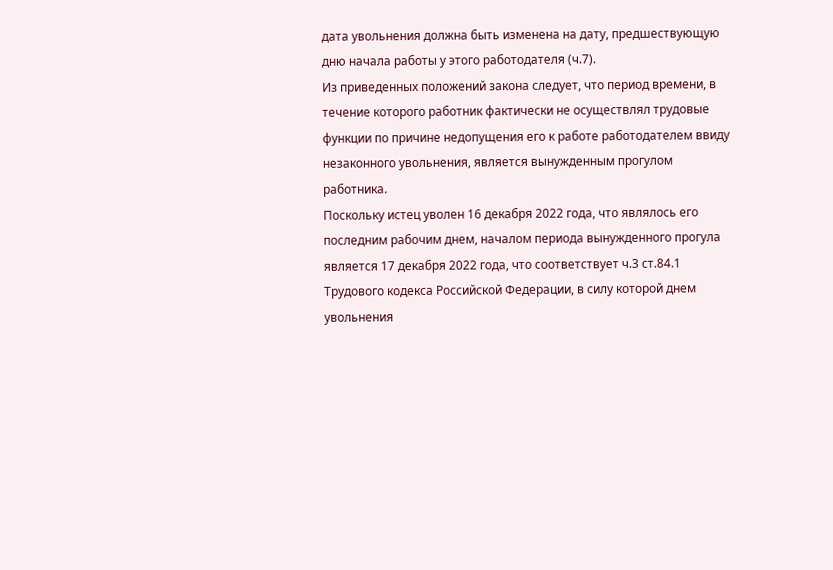дата увольнения должна быть изменена на дату, предшествующую дню начала работы у этого работодателя (ч.7).
Из приведенных положений закона следует, что период времени, в течение которого работник фактически не осуществлял трудовые функции по причине недопущения его к работе работодателем ввиду незаконного увольнения, является вынужденным прогулом работника.
Поскольку истец уволен 16 декабря 2022 года, что являлось его последним рабочим днем, началом периода вынужденного прогула является 17 декабря 2022 года, что соответствует ч.3 ст.84.1 Трудового кодекса Российской Федерации, в силу которой днем увольнения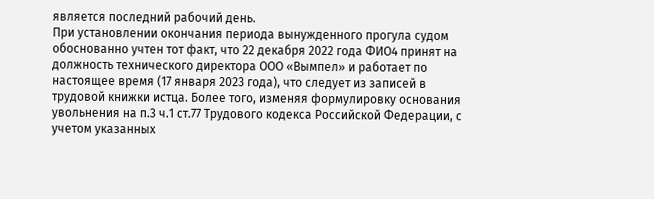является последний рабочий день.
При установлении окончания периода вынужденного прогула судом обоснованно учтен тот факт, что 22 декабря 2022 года ФИО4 принят на должность технического директора ООО «Вымпел» и работает по настоящее время (17 января 2023 года), что следует из записей в трудовой книжки истца. Более того, изменяя формулировку основания увольнения на п.3 ч.1 ст.77 Трудового кодекса Российской Федерации, с учетом указанных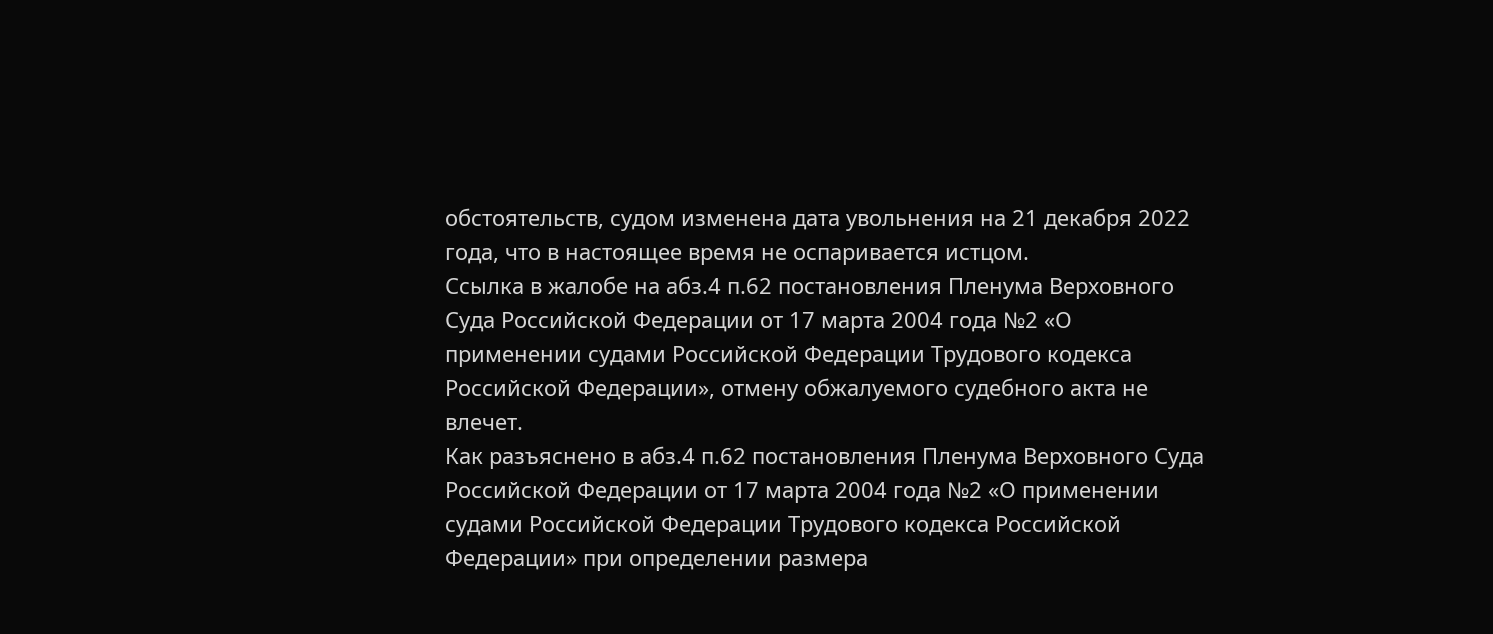обстоятельств, судом изменена дата увольнения на 21 декабря 2022 года, что в настоящее время не оспаривается истцом.
Ссылка в жалобе на абз.4 п.62 постановления Пленума Верховного Суда Российской Федерации от 17 марта 2004 года №2 «О применении судами Российской Федерации Трудового кодекса Российской Федерации», отмену обжалуемого судебного акта не влечет.
Как разъяснено в абз.4 п.62 постановления Пленума Верховного Суда Российской Федерации от 17 марта 2004 года №2 «О применении судами Российской Федерации Трудового кодекса Российской Федерации» при определении размера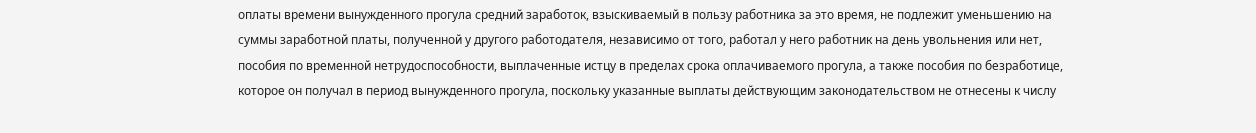оплаты времени вынужденного прогула средний заработок, взыскиваемый в пользу работника за это время, не подлежит уменьшению на суммы заработной платы, полученной у другого работодателя, независимо от того, работал у него работник на день увольнения или нет, пособия по временной нетрудоспособности, выплаченные истцу в пределах срока оплачиваемого прогула, а также пособия по безработице, которое он получал в период вынужденного прогула, поскольку указанные выплаты действующим законодательством не отнесены к числу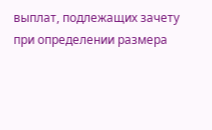выплат, подлежащих зачету при определении размера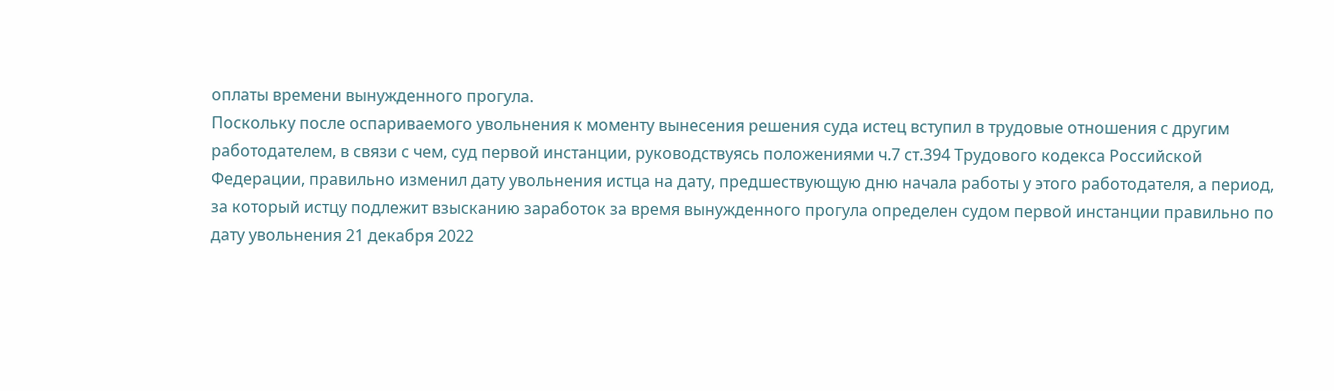оплаты времени вынужденного прогула.
Поскольку после оспариваемого увольнения к моменту вынесения решения суда истец вступил в трудовые отношения с другим работодателем, в связи с чем, суд первой инстанции, руководствуясь положениями ч.7 ст.394 Трудового кодекса Российской Федерации, правильно изменил дату увольнения истца на дату, предшествующую дню начала работы у этого работодателя, а период, за который истцу подлежит взысканию заработок за время вынужденного прогула определен судом первой инстанции правильно по дату увольнения 21 декабря 2022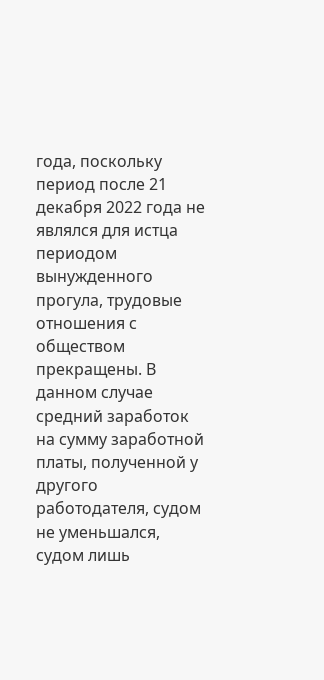года, поскольку период после 21 декабря 2022 года не являлся для истца периодом вынужденного прогула, трудовые отношения с обществом прекращены. В данном случае средний заработок на сумму заработной платы, полученной у другого работодателя, судом не уменьшался, судом лишь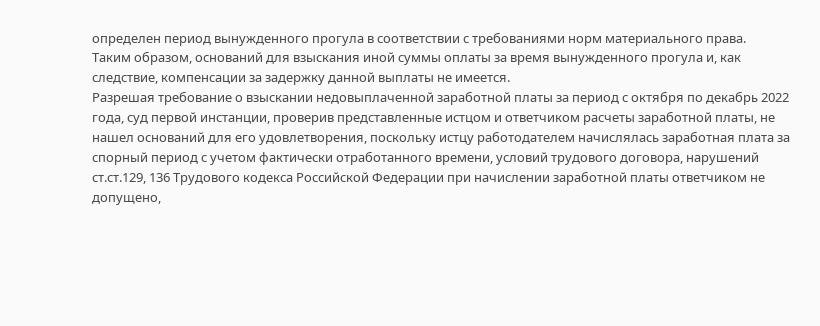определен период вынужденного прогула в соответствии с требованиями норм материального права.
Таким образом, оснований для взыскания иной суммы оплаты за время вынужденного прогула и, как следствие, компенсации за задержку данной выплаты не имеется.
Разрешая требование о взыскании недовыплаченной заработной платы за период с октября по декабрь 2022 года, суд первой инстанции, проверив представленные истцом и ответчиком расчеты заработной платы, не нашел оснований для его удовлетворения, поскольку истцу работодателем начислялась заработная плата за спорный период с учетом фактически отработанного времени, условий трудового договора, нарушений ст.ст.129, 136 Трудового кодекса Российской Федерации при начислении заработной платы ответчиком не допущено,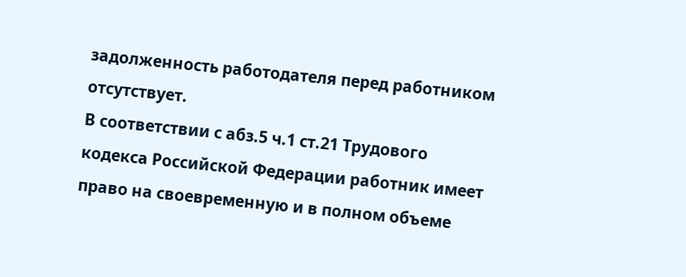задолженность работодателя перед работником отсутствует.
В соответствии с абз.5 ч.1 ст.21 Трудового кодекса Российской Федерации работник имеет право на своевременную и в полном объеме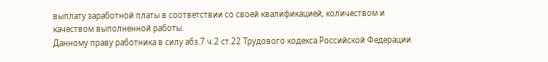выплату заработной платы в соответствии со своей квалификацией, количеством и качеством выполненной работы.
Данному праву работника в силу абз.7 ч.2 ст.22 Трудового кодекса Российской Федерации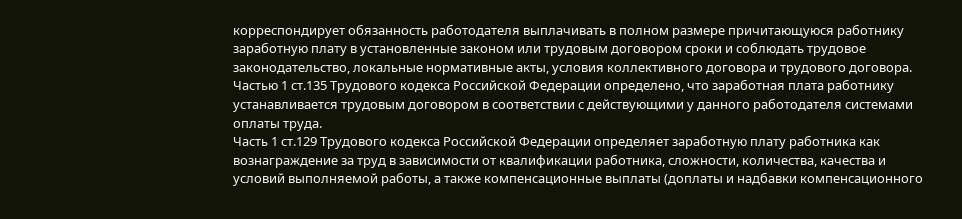корреспондирует обязанность работодателя выплачивать в полном размере причитающуюся работнику заработную плату в установленные законом или трудовым договором сроки и соблюдать трудовое законодательство, локальные нормативные акты, условия коллективного договора и трудового договора.
Частью 1 ст.135 Трудового кодекса Российской Федерации определено, что заработная плата работнику устанавливается трудовым договором в соответствии с действующими у данного работодателя системами оплаты труда.
Часть 1 ст.129 Трудового кодекса Российской Федерации определяет заработную плату работника как вознаграждение за труд в зависимости от квалификации работника, сложности, количества, качества и условий выполняемой работы, а также компенсационные выплаты (доплаты и надбавки компенсационного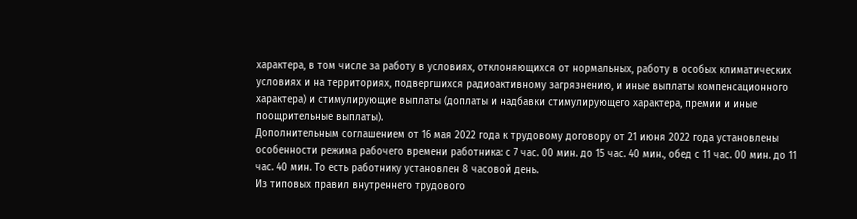характера, в том числе за работу в условиях, отклоняющихся от нормальных, работу в особых климатических условиях и на территориях, подвергшихся радиоактивному загрязнению, и иные выплаты компенсационного характера) и стимулирующие выплаты (доплаты и надбавки стимулирующего характера, премии и иные поощрительные выплаты).
Дополнительным соглашением от 16 мая 2022 года к трудовому договору от 21 июня 2022 года установлены особенности режима рабочего времени работника: с 7 час. 00 мин. до 15 час. 40 мин., обед с 11 час. 00 мин. до 11 час. 40 мин. То есть работнику установлен 8 часовой день.
Из типовых правил внутреннего трудового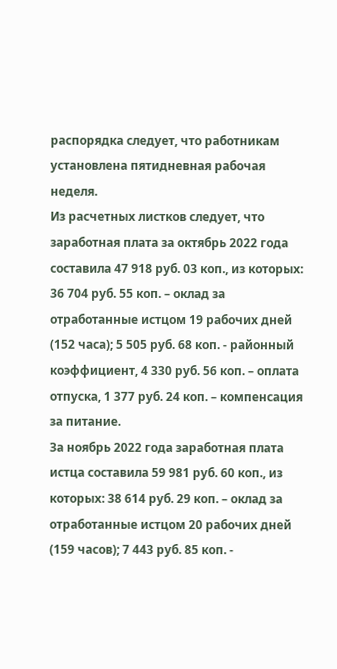распорядка следует, что работникам установлена пятидневная рабочая неделя.
Из расчетных листков следует, что заработная плата за октябрь 2022 года составила 47 918 руб. 03 коп., из которых: 36 704 руб. 55 коп. – оклад за отработанные истцом 19 рабочих дней (152 часа); 5 505 руб. 68 коп. - районный коэффициент, 4 330 руб. 56 коп. – оплата отпуска, 1 377 руб. 24 коп. – компенсация за питание.
За ноябрь 2022 года заработная плата истца составила 59 981 руб. 60 коп., из которых: 38 614 руб. 29 коп. – оклад за отработанные истцом 20 рабочих дней (159 часов); 7 443 руб. 85 коп. -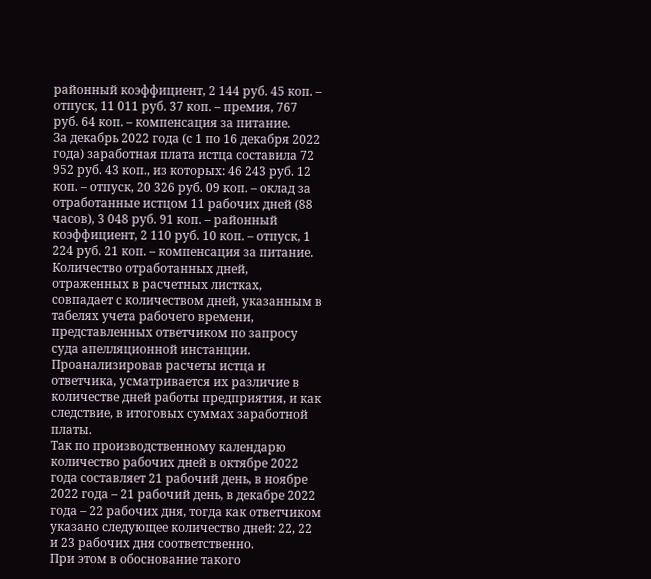районный коэффициент, 2 144 руб. 45 коп. – отпуск, 11 011 руб. 37 коп. – премия, 767 руб. 64 коп. – компенсация за питание.
За декабрь 2022 года (с 1 по 16 декабря 2022 года) заработная плата истца составила 72 952 руб. 43 коп., из которых: 46 243 руб. 12 коп. – отпуск, 20 326 руб. 09 коп. – оклад за отработанные истцом 11 рабочих дней (88 часов), 3 048 руб. 91 коп. – районный коэффициент, 2 110 руб. 10 коп. – отпуск, 1 224 руб. 21 коп. – компенсация за питание.
Количество отработанных дней, отраженных в расчетных листках, совпадает с количеством дней, указанным в табелях учета рабочего времени, представленных ответчиком по запросу суда апелляционной инстанции.
Проанализировав расчеты истца и ответчика, усматривается их различие в количестве дней работы предприятия, и как следствие, в итоговых суммах заработной платы.
Так по производственному календарю количество рабочих дней в октябре 2022 года составляет 21 рабочий день, в ноябре 2022 года – 21 рабочий день, в декабре 2022 года – 22 рабочих дня, тогда как ответчиком указано следующее количество дней: 22, 22 и 23 рабочих дня соответственно.
При этом в обоснование такого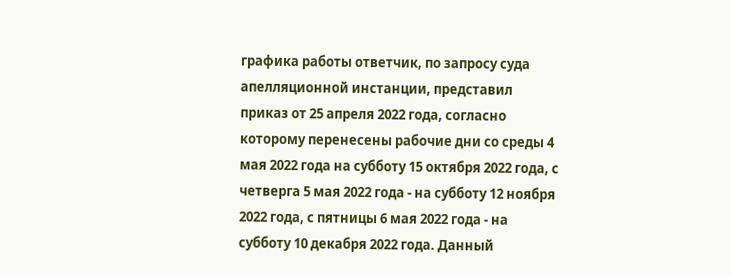графика работы ответчик, по запросу суда апелляционной инстанции, представил приказ от 25 апреля 2022 года, согласно которому перенесены рабочие дни со среды 4 мая 2022 года на субботу 15 октября 2022 года, с четверга 5 мая 2022 года - на субботу 12 ноября 2022 года, с пятницы 6 мая 2022 года - на субботу 10 декабря 2022 года. Данный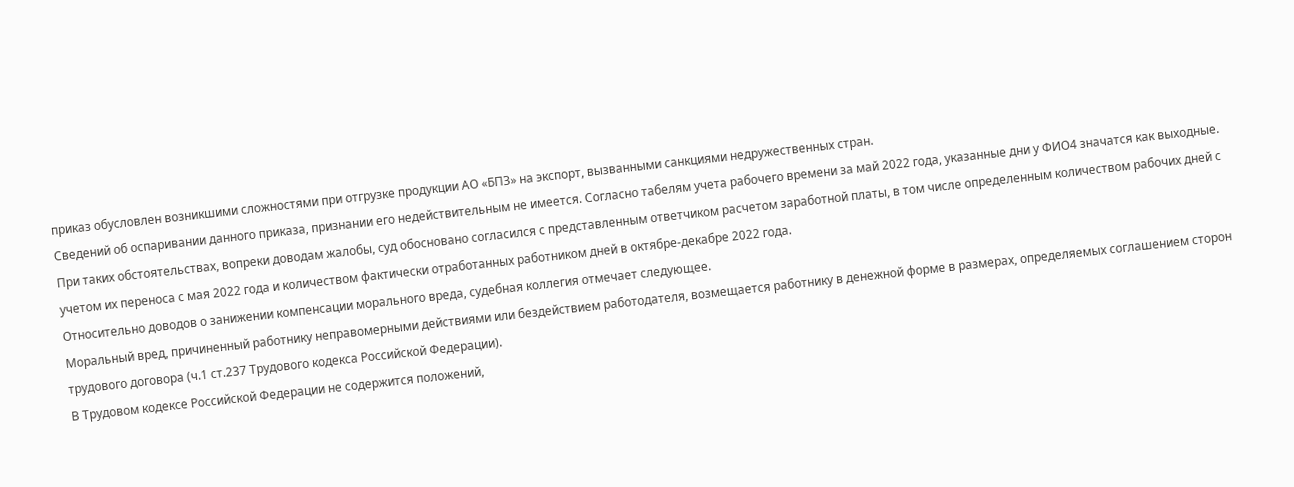приказ обусловлен возникшими сложностями при отгрузке продукции АО «БПЗ» на экспорт, вызванными санкциями недружественных стран.
Сведений об оспаривании данного приказа, признании его недействительным не имеется. Согласно табелям учета рабочего времени за май 2022 года, указанные дни у ФИО4 значатся как выходные.
При таких обстоятельствах, вопреки доводам жалобы, суд обосновано согласился с представленным ответчиком расчетом заработной платы, в том числе определенным количеством рабочих дней с учетом их переноса с мая 2022 года и количеством фактически отработанных работником дней в октябре-декабре 2022 года.
Относительно доводов о занижении компенсации морального вреда, судебная коллегия отмечает следующее.
Моральный вред, причиненный работнику неправомерными действиями или бездействием работодателя, возмещается работнику в денежной форме в размерах, определяемых соглашением сторон трудового договора (ч.1 ст.237 Трудового кодекса Российской Федерации).
В Трудовом кодексе Российской Федерации не содержится положений,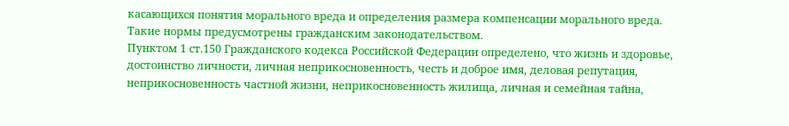касающихся понятия морального вреда и определения размера компенсации морального вреда. Такие нормы предусмотрены гражданским законодательством.
Пунктом 1 ст.150 Гражданского кодекса Российской Федерации определено, что жизнь и здоровье, достоинство личности, личная неприкосновенность, честь и доброе имя, деловая репутация, неприкосновенность частной жизни, неприкосновенность жилища, личная и семейная тайна,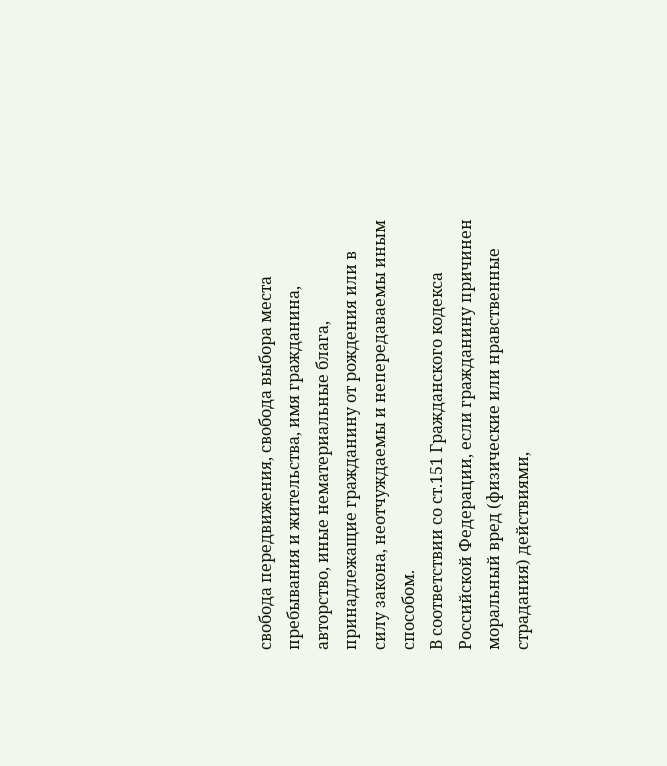свобода передвижения, свобода выбора места пребывания и жительства, имя гражданина, авторство, иные нематериальные блага, принадлежащие гражданину от рождения или в силу закона, неотчуждаемы и непередаваемы иным способом.
В соответствии со ст.151 Гражданского кодекса Российской Федерации, если гражданину причинен моральный вред (физические или нравственные страдания) действиями,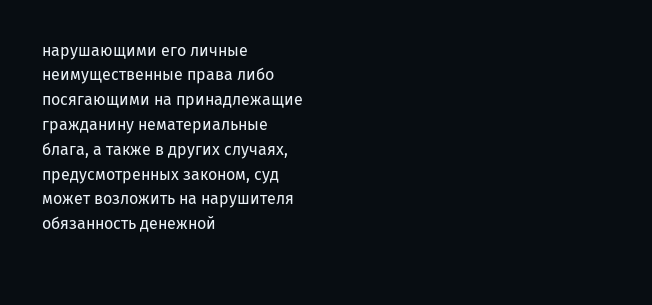нарушающими его личные неимущественные права либо посягающими на принадлежащие гражданину нематериальные блага, а также в других случаях, предусмотренных законом, суд может возложить на нарушителя обязанность денежной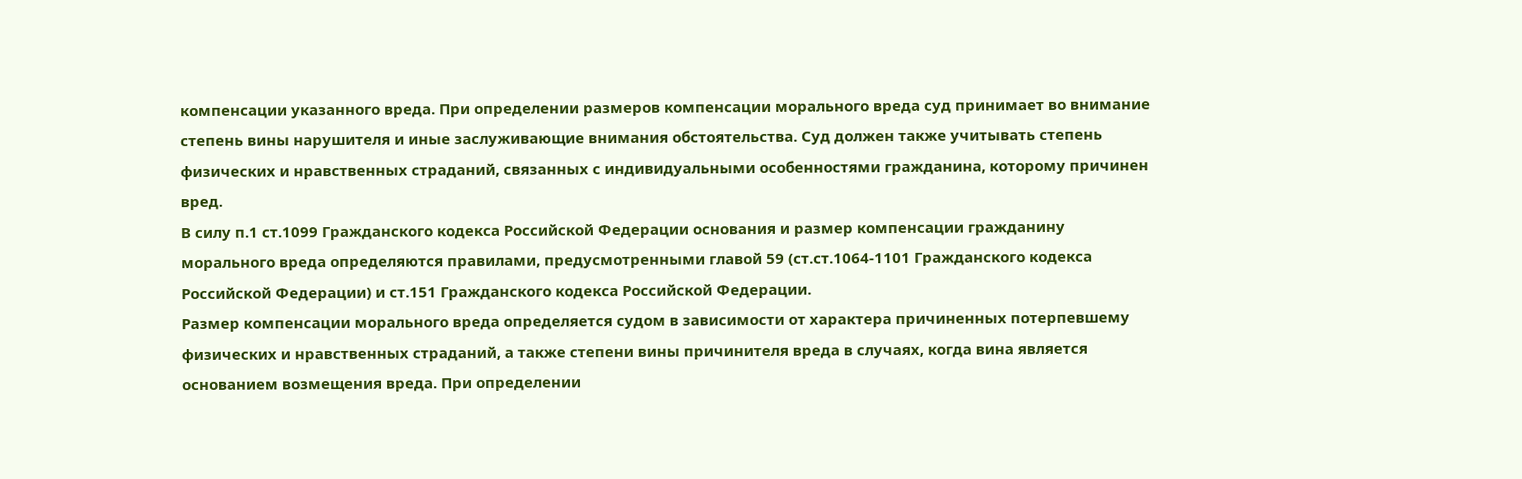компенсации указанного вреда. При определении размеров компенсации морального вреда суд принимает во внимание степень вины нарушителя и иные заслуживающие внимания обстоятельства. Суд должен также учитывать степень физических и нравственных страданий, связанных с индивидуальными особенностями гражданина, которому причинен вред.
В силу п.1 ст.1099 Гражданского кодекса Российской Федерации основания и размер компенсации гражданину морального вреда определяются правилами, предусмотренными главой 59 (ст.ст.1064-1101 Гражданского кодекса Российской Федерации) и ст.151 Гражданского кодекса Российской Федерации.
Размер компенсации морального вреда определяется судом в зависимости от характера причиненных потерпевшему физических и нравственных страданий, а также степени вины причинителя вреда в случаях, когда вина является основанием возмещения вреда. При определении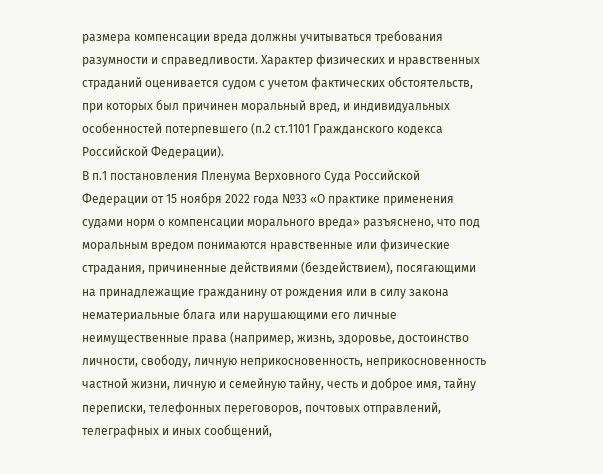размера компенсации вреда должны учитываться требования разумности и справедливости. Характер физических и нравственных страданий оценивается судом с учетом фактических обстоятельств, при которых был причинен моральный вред, и индивидуальных особенностей потерпевшего (п.2 ст.1101 Гражданского кодекса Российской Федерации).
В п.1 постановления Пленума Верховного Суда Российской Федерации от 15 ноября 2022 года №33 «О практике применения судами норм о компенсации морального вреда» разъяснено, что под моральным вредом понимаются нравственные или физические страдания, причиненные действиями (бездействием), посягающими на принадлежащие гражданину от рождения или в силу закона нематериальные блага или нарушающими его личные неимущественные права (например, жизнь, здоровье, достоинство личности, свободу, личную неприкосновенность, неприкосновенность частной жизни, личную и семейную тайну, честь и доброе имя, тайну переписки, телефонных переговоров, почтовых отправлений, телеграфных и иных сообщений,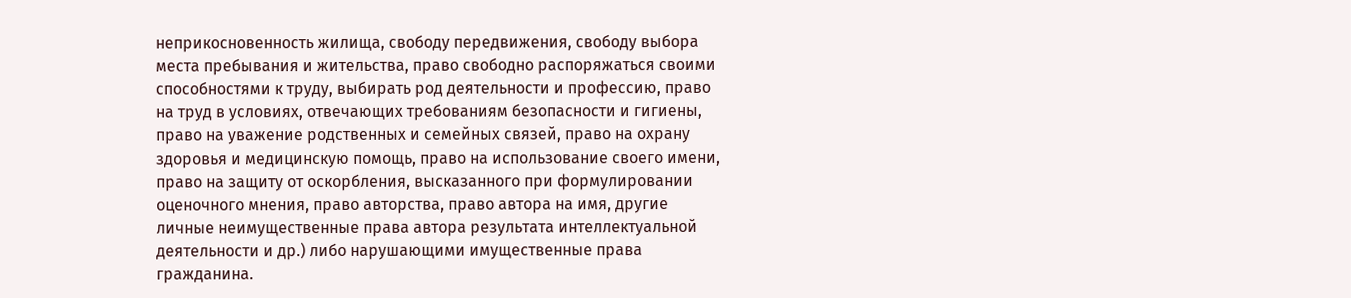неприкосновенность жилища, свободу передвижения, свободу выбора места пребывания и жительства, право свободно распоряжаться своими способностями к труду, выбирать род деятельности и профессию, право на труд в условиях, отвечающих требованиям безопасности и гигиены, право на уважение родственных и семейных связей, право на охрану здоровья и медицинскую помощь, право на использование своего имени, право на защиту от оскорбления, высказанного при формулировании оценочного мнения, право авторства, право автора на имя, другие личные неимущественные права автора результата интеллектуальной деятельности и др.) либо нарушающими имущественные права гражданина.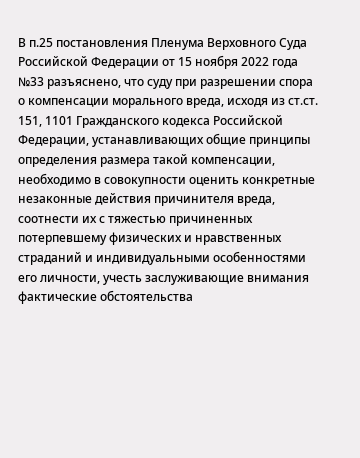В п.25 постановления Пленума Верховного Суда Российской Федерации от 15 ноября 2022 года №33 разъяснено, что суду при разрешении спора о компенсации морального вреда, исходя из ст.ст. 151, 1101 Гражданского кодекса Российской Федерации, устанавливающих общие принципы определения размера такой компенсации, необходимо в совокупности оценить конкретные незаконные действия причинителя вреда, соотнести их с тяжестью причиненных потерпевшему физических и нравственных страданий и индивидуальными особенностями его личности, учесть заслуживающие внимания фактические обстоятельства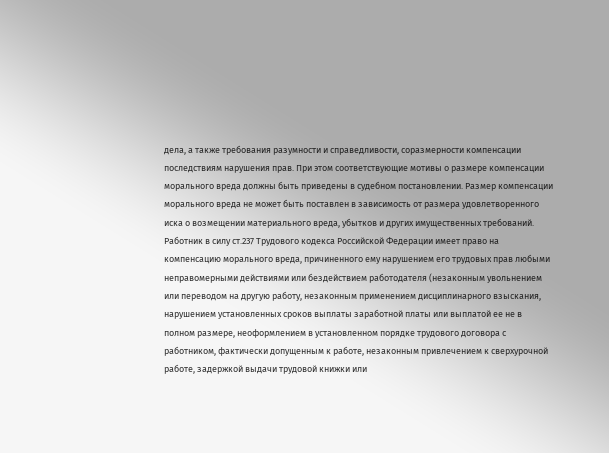дела, а также требования разумности и справедливости, соразмерности компенсации последствиям нарушения прав. При этом соответствующие мотивы о размере компенсации морального вреда должны быть приведены в судебном постановлении. Размер компенсации морального вреда не может быть поставлен в зависимость от размера удовлетворенного иска о возмещении материального вреда, убытков и других имущественных требований.
Работник в силу ст.237 Трудового кодекса Российской Федерации имеет право на компенсацию морального вреда, причиненного ему нарушением его трудовых прав любыми неправомерными действиями или бездействием работодателя (незаконным увольнением или переводом на другую работу, незаконным применением дисциплинарного взыскания, нарушением установленных сроков выплаты заработной платы или выплатой ее не в полном размере, неоформлением в установленном порядке трудового договора с работником, фактически допущенным к работе, незаконным привлечением к сверхурочной работе, задержкой выдачи трудовой книжки или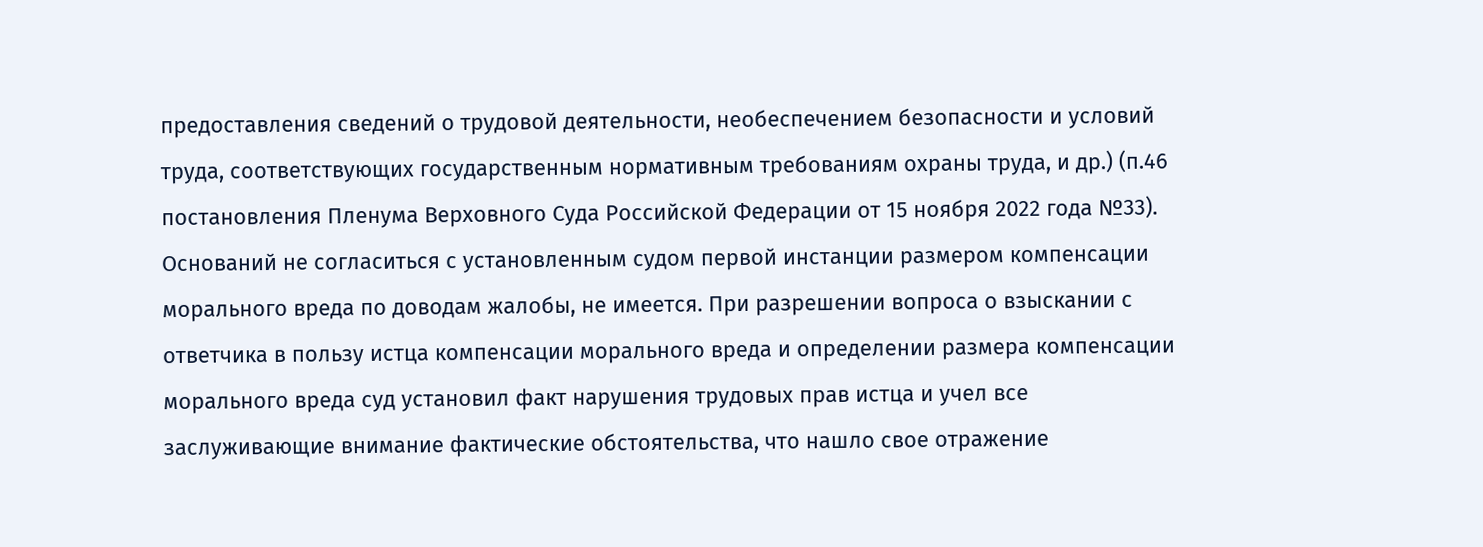предоставления сведений о трудовой деятельности, необеспечением безопасности и условий труда, соответствующих государственным нормативным требованиям охраны труда, и др.) (п.46 постановления Пленума Верховного Суда Российской Федерации от 15 ноября 2022 года №33).
Оснований не согласиться с установленным судом первой инстанции размером компенсации морального вреда по доводам жалобы, не имеется. При разрешении вопроса о взыскании с ответчика в пользу истца компенсации морального вреда и определении размера компенсации морального вреда суд установил факт нарушения трудовых прав истца и учел все заслуживающие внимание фактические обстоятельства, что нашло свое отражение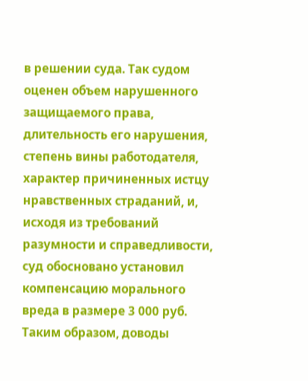в решении суда. Так судом оценен объем нарушенного защищаемого права, длительность его нарушения, степень вины работодателя, характер причиненных истцу нравственных страданий, и, исходя из требований разумности и справедливости, суд обосновано установил компенсацию морального вреда в размере 3 000 руб.
Таким образом, доводы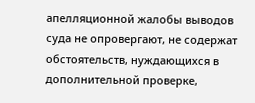апелляционной жалобы выводов суда не опровергают, не содержат обстоятельств, нуждающихся в дополнительной проверке,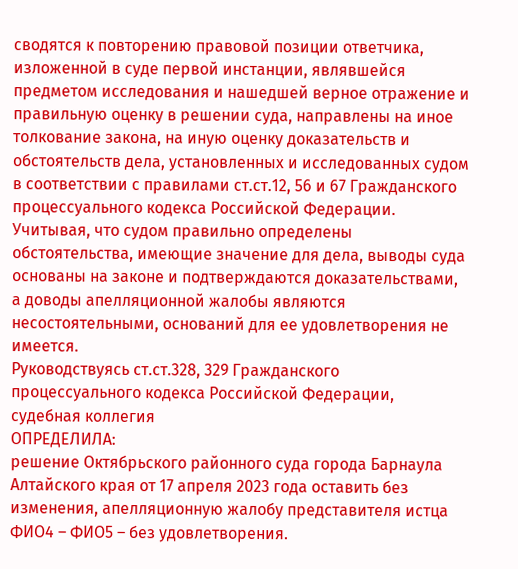сводятся к повторению правовой позиции ответчика, изложенной в суде первой инстанции, являвшейся предметом исследования и нашедшей верное отражение и правильную оценку в решении суда, направлены на иное толкование закона, на иную оценку доказательств и обстоятельств дела, установленных и исследованных судом в соответствии с правилами ст.ст.12, 56 и 67 Гражданского процессуального кодекса Российской Федерации.
Учитывая, что судом правильно определены обстоятельства, имеющие значение для дела, выводы суда основаны на законе и подтверждаются доказательствами, а доводы апелляционной жалобы являются несостоятельными, оснований для ее удовлетворения не имеется.
Руководствуясь ст.ст.328, 329 Гражданского процессуального кодекса Российской Федерации, судебная коллегия
ОПРЕДЕЛИЛА:
решение Октябрьского районного суда города Барнаула Алтайского края от 17 апреля 2023 года оставить без изменения, апелляционную жалобу представителя истца ФИО4 – ФИО5 – без удовлетворения.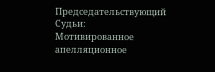Председательствующий
Судьи:
Мотивированное апелляционное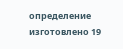определение изготовлено 19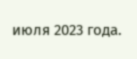июля 2023 года.